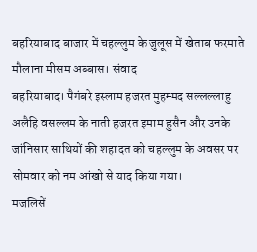बहरियाबाद बाजार में चहल्लुम के जुलूस में खेताब फरमाते मौलाना मीसम अब्बास। संवाद
बहरियाबाद। पैगंबरे इस्लाम हजरत मुहम्मद सल्लल्लाहु अलैहि वसल्लम के नाती हजरत इमाम हुसैन और उनके जांनिसार साथियों की शहादत को चहल्लुम के अवसर पर सोमवार को नम आंखो से याद किया गया।
मजलिसें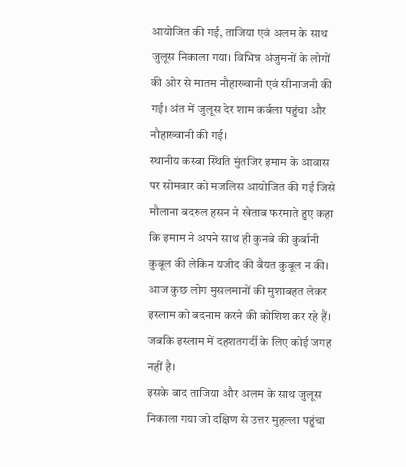आयोजित की गई, ताजिया एवं अलम के साथ जुलूस निकाला गया। विभिन्न अंजुमनों के लोगों की ओर से मातम नौहाख्वानी एवं सीनाजनी की गई। अंत में जुलूस देर शाम कर्बला पहुंचा और नौहाख्वानी की गई।
स्थानीय कस्बा स्थिति मुंतजिर इमाम के आवास पर सोमवार को मजलिस आयोजित की गई जिसे मौलाना बदरुल हसन ने खेताब फरमाते हुए कहा कि इमाम ने अपने साथ ही कुनबे की कुर्बानी कुबूल की लेकिन यजीद की बैयत कुबूल न की। आज कुछ लोग मुसलमानों की मुशाबहत लेकर इस्लाम को बदनाम करने की कोशिश कर रहे हैं। जबकि इस्लाम में दहशतगर्दी के लिए कोई जगह नहीं है।
इसके बाद ताजिया और अलम के साथ जुलूस निकाला गया जो दक्षिण से उत्तर मुहल्ला पहुंचा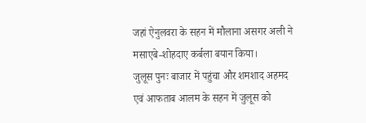जहां ऐनुलवरा के सहन में मौलाना असगर अली ने मसाएबे-शोहदाए कर्बला बयान किया।
जुलूस पुनः बाजार में पहुंचा और शमशाद अहमद एवं आफताब आलम के सहन में जुलूस को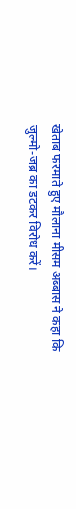खेताब फरमाते हुए मौलाना मीसम अब्बास ने कहा कि जुल्मो-जब्र का डटकर विरोध करें।